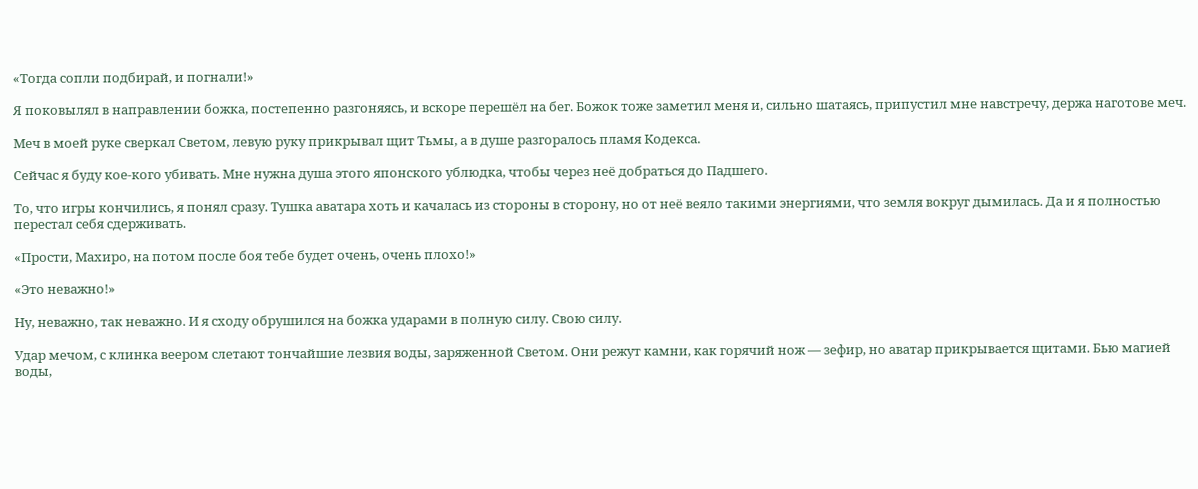«Тогда сопли подбирай, и погнали!»

Я поковылял в направлении божка, постепенно разгоняясь, и вскоре перешёл на бег. Божок тоже заметил меня и, сильно шатаясь, припустил мне навстречу, держа наготове меч.

Меч в моей руке сверкал Светом, левую руку прикрывал щит Тьмы, а в душе разгоралось пламя Кодекса.

Сейчас я буду кое-кого убивать. Мне нужна душа этого японского ублюдка, чтобы через неё добраться до Падшего.

То, что игры кончились, я понял сразу. Тушка аватара хоть и качалась из стороны в сторону, но от неё веяло такими энергиями, что земля вокруг дымилась. Да и я полностью перестал себя сдерживать.

«Прости, Махиро, на потом после боя тебе будет очень, очень плохо!»

«Это неважно!»

Ну, неважно, так неважно. И я сходу обрушился на божка ударами в полную силу. Свою силу.

Удар мечом, с клинка веером слетают тончайшие лезвия воды, заряженной Светом. Они режут камни, как горячий нож — зефир, но аватар прикрывается щитами. Бью магией воды,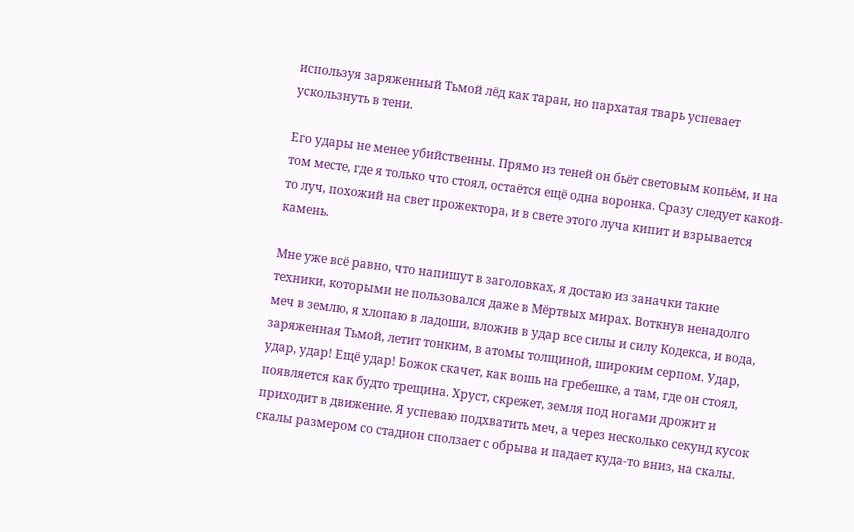используя заряженный Тьмой лёд как таран, но пархатая тварь успевает ускользнуть в тени.

Его удары не менее убийственны. Прямо из теней он бьёт световым копьём, и на том месте, где я только что стоял, остаётся ещё одна воронка. Сразу следует какой-то луч, похожий на свет прожектора, и в свете этого луча кипит и взрывается камень.

Мне уже всё равно, что напишут в заголовках, я достаю из заначки такие техники, которыми не пользовался даже в Мёртвых мирах. Воткнув ненадолго меч в землю, я хлопаю в ладоши, вложив в удар все силы и силу Кодекса, и вода, заряженная Тьмой, летит тонким, в атомы толщиной, широким серпом. Удар, удар, удар! Ещё удар! Божок скачет, как вошь на гребешке, а там, где он стоял, появляется как будто трещина. Хруст, скрежет, земля под ногами дрожит и приходит в движение. Я успеваю подхватить меч, а через несколько секунд кусок скалы размером со стадион сползает с обрыва и падает куда-то вниз, на скалы.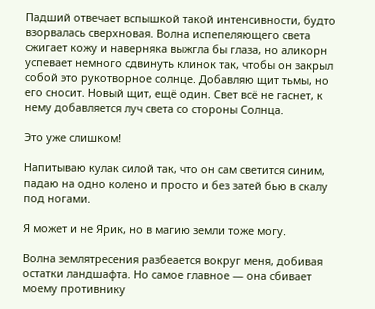Падший отвечает вспышкой такой интенсивности, будто взорвалась сверхновая. Волна испепеляющего света сжигает кожу и наверняка выжгла бы глаза, но аликорн успевает немного сдвинуть клинок так, чтобы он закрыл собой это рукотворное солнце. Добавляю щит тьмы, но его сносит. Новый щит, ещё один. Свет всё не гаснет, к нему добавляется луч света со стороны Солнца.

Это уже слишком!

Напитываю кулак силой так, что он сам светится синим, падаю на одно колено и просто и без затей бью в скалу под ногами.

Я может и не Ярик, но в магию земли тоже могу.

Волна землятресения разбеается вокруг меня, добивая остатки ландшафта. Но самое главное — она сбивает моему противнику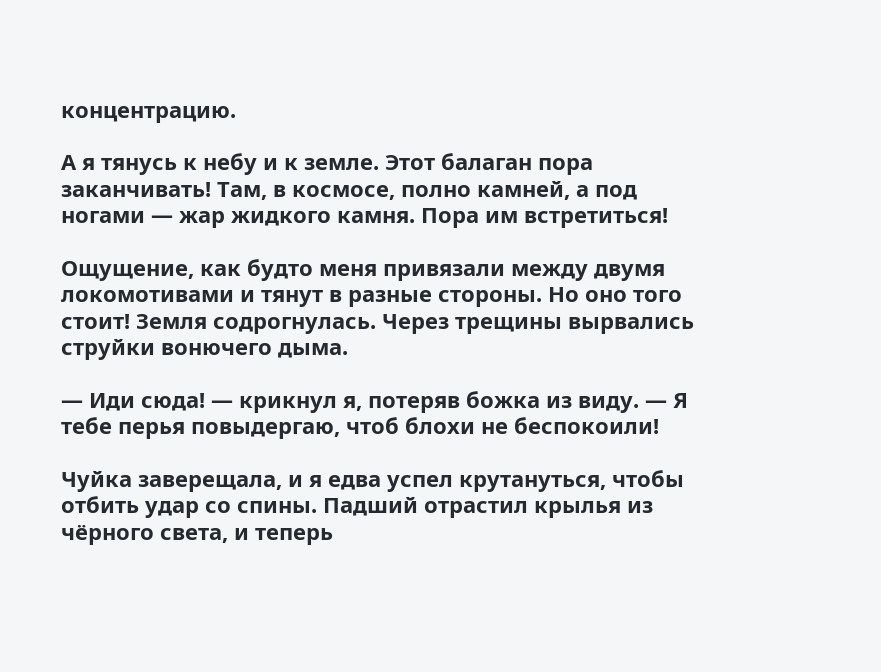концентрацию.

А я тянусь к небу и к земле. Этот балаган пора заканчивать! Там, в космосе, полно камней, а под ногами — жар жидкого камня. Пора им встретиться!

Ощущение, как будто меня привязали между двумя локомотивами и тянут в разные стороны. Но оно того стоит! Земля содрогнулась. Через трещины вырвались струйки вонючего дыма.

— Иди сюда! — крикнул я, потеряв божка из виду. — Я тебе перья повыдергаю, чтоб блохи не беспокоили!

Чуйка заверещала, и я едва успел крутануться, чтобы отбить удар со спины. Падший отрастил крылья из чёрного света, и теперь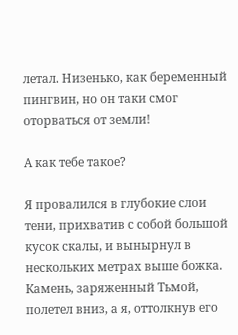летал. Низенько, как беременный пингвин, но он таки смог оторваться от земли!

А как тебе такое?

Я провалился в глубокие слои тени, прихватив с собой большой кусок скалы, и вынырнул в нескольких метрах выше божка. Камень, заряженный Тьмой, полетел вниз, а я, оттолкнув его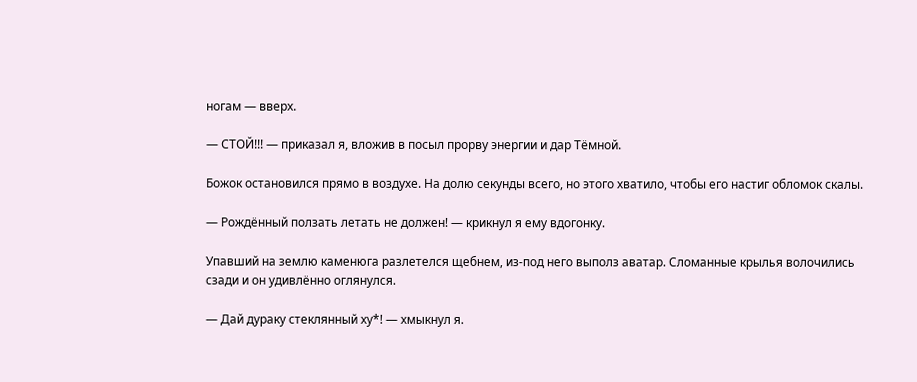ногам — вверх.

— СТОЙ!!! — приказал я, вложив в посыл прорву энергии и дар Тёмной.

Божок остановился прямо в воздухе. На долю секунды всего, но этого хватило, чтобы его настиг обломок скалы.

— Рождённый ползать летать не должен! — крикнул я ему вдогонку.

Упавший на землю каменюга разлетелся щебнем, из-под него выполз аватар. Сломанные крылья волочились сзади и он удивлённо оглянулся.

— Дай дураку стеклянный ху*! — хмыкнул я.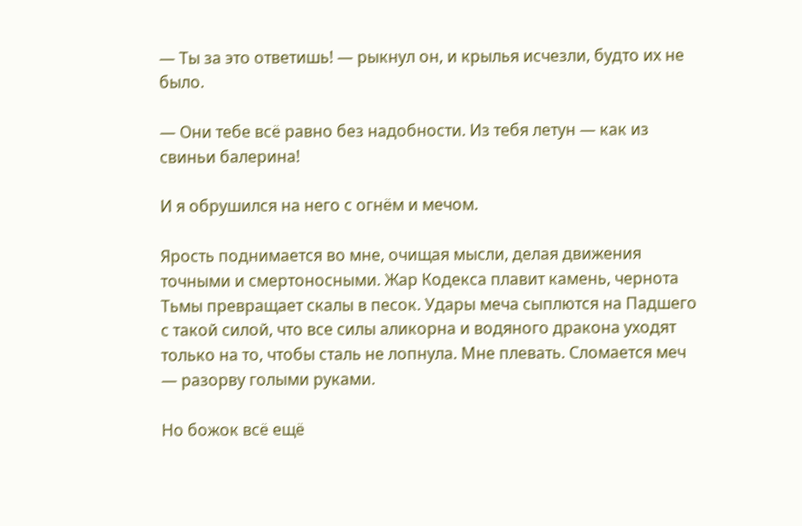— Ты за это ответишь! — рыкнул он, и крылья исчезли, будто их не было.

— Они тебе всё равно без надобности. Из тебя летун — как из свиньи балерина!

И я обрушился на него с огнём и мечом.

Ярость поднимается во мне, очищая мысли, делая движения точными и смертоносными. Жар Кодекса плавит камень, чернота Тьмы превращает скалы в песок. Удары меча сыплются на Падшего с такой силой, что все силы аликорна и водяного дракона уходят только на то, чтобы сталь не лопнула. Мне плевать. Сломается меч — разорву голыми руками.

Но божок всё ещё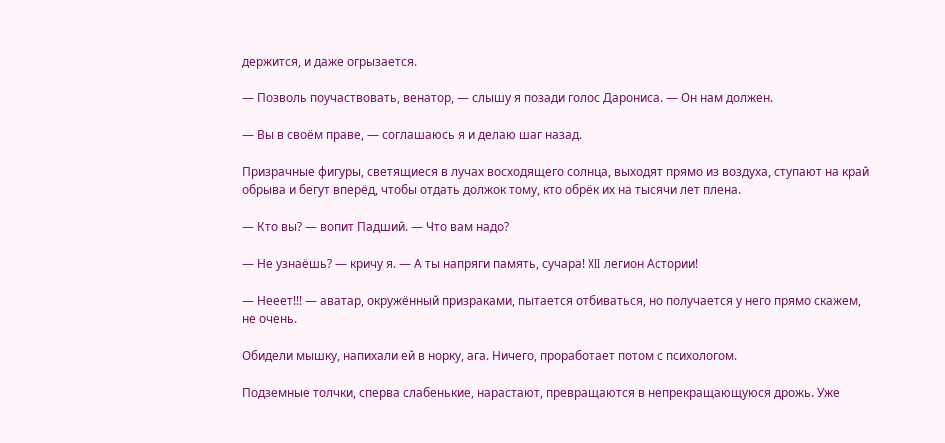держится, и даже огрызается.

— Позволь поучаствовать, венатор, — слышу я позади голос Дарониса. — Он нам должен.

— Вы в своём праве, — соглашаюсь я и делаю шаг назад.

Призрачные фигуры, светящиеся в лучах восходящего солнца, выходят прямо из воздуха, ступают на край обрыва и бегут вперёд, чтобы отдать должок тому, кто обрёк их на тысячи лет плена.

— Кто вы? — вопит Падший. — Что вам надо?

— Не узнаёшь? — кричу я. — А ты напряги память, сучара! XII легион Астории!

— Нееет!!! — аватар, окружённый призраками, пытается отбиваться, но получается у него прямо скажем, не очень.

Обидели мышку, напихали ей в норку, ага. Ничего, проработает потом с психологом.

Подземные толчки, сперва слабенькие, нарастают, превращаются в непрекращающуюся дрожь. Уже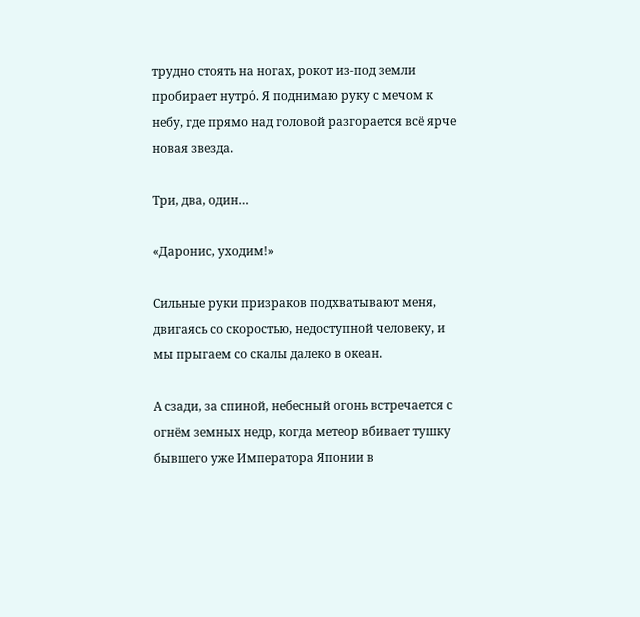трудно стоять на ногах, рокот из-под земли пробирает нутро́. Я поднимаю руку с мечом к небу, где прямо над головой разгорается всё ярче новая звезда.

Три, два, один…

«Даронис, уходим!»

Сильные руки призраков подхватывают меня, двигаясь со скоростью, недоступной человеку, и мы прыгаем со скалы далеко в океан.

А сзади, за спиной, небесный огонь встречается с огнём земных недр, когда метеор вбивает тушку бывшего уже Императора Японии в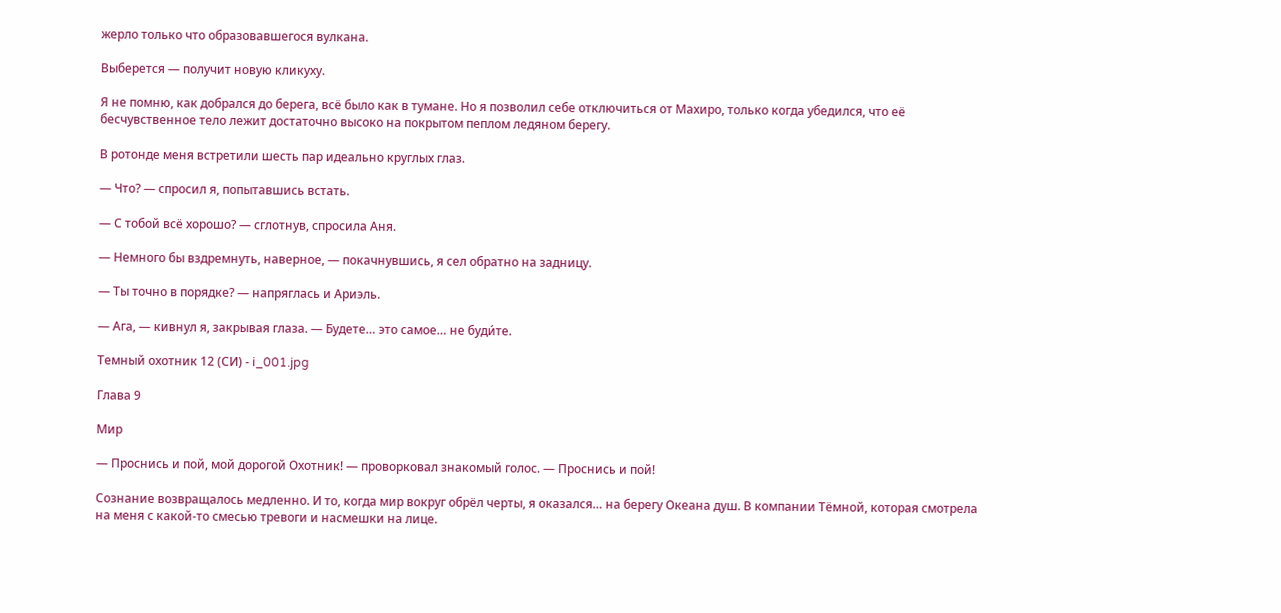жерло только что образовавшегося вулкана.

Выберется — получит новую кликуху.

Я не помню, как добрался до берега, всё было как в тумане. Но я позволил себе отключиться от Махиро, только когда убедился, что её бесчувственное тело лежит достаточно высоко на покрытом пеплом ледяном берегу.

В ротонде меня встретили шесть пар идеально круглых глаз.

— Что? — спросил я, попытавшись встать.

— С тобой всё хорошо? — сглотнув, спросила Аня.

— Немного бы вздремнуть, наверное, — покачнувшись, я сел обратно на задницу.

— Ты точно в порядке? — напряглась и Ариэль.

— Ага, — кивнул я, закрывая глаза. — Будете… это самое… не буди́те.

Темный охотник 12 (СИ) - i_001.jpg

Глава 9

Мир

— Проснись и пой, мой дорогой Охотник! — проворковал знакомый голос. — Проснись и пой!

Сознание возвращалось медленно. И то, когда мир вокруг обрёл черты, я оказался… на берегу Океана душ. В компании Тёмной, которая смотрела на меня с какой-то смесью тревоги и насмешки на лице.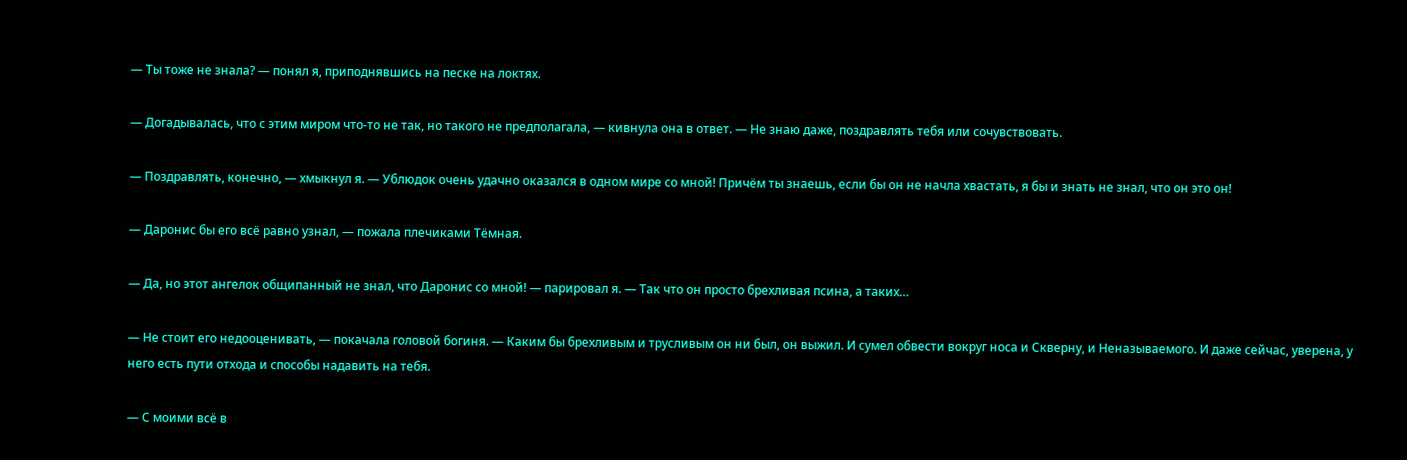— Ты тоже не знала? — понял я, приподнявшись на песке на локтях.

— Догадывалась, что с этим миром что-то не так, но такого не предполагала, — кивнула она в ответ. — Не знаю даже, поздравлять тебя или сочувствовать.

— Поздравлять, конечно, — хмыкнул я. — Ублюдок очень удачно оказался в одном мире со мной! Причём ты знаешь, если бы он не начла хвастать, я бы и знать не знал, что он это он!

— Даронис бы его всё равно узнал, — пожала плечиками Тёмная.

— Да, но этот ангелок общипанный не знал, что Даронис со мной! — парировал я. — Так что он просто брехливая псина, а таких…

— Не стоит его недооценивать, — покачала головой богиня. — Каким бы брехливым и трусливым он ни был, он выжил. И сумел обвести вокруг носа и Скверну, и Неназываемого. И даже сейчас, уверена, у него есть пути отхода и способы надавить на тебя.

— С моими всё в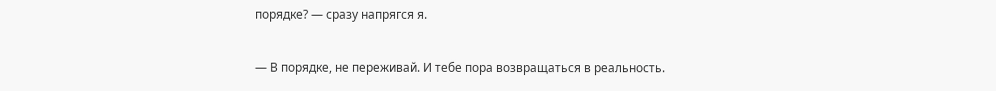порядке? — сразу напрягся я.

— В порядке, не переживай. И тебе пора возвращаться в реальность.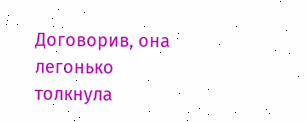Договорив, она легонько толкнула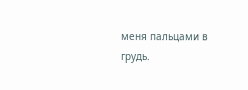меня пальцами в грудь.